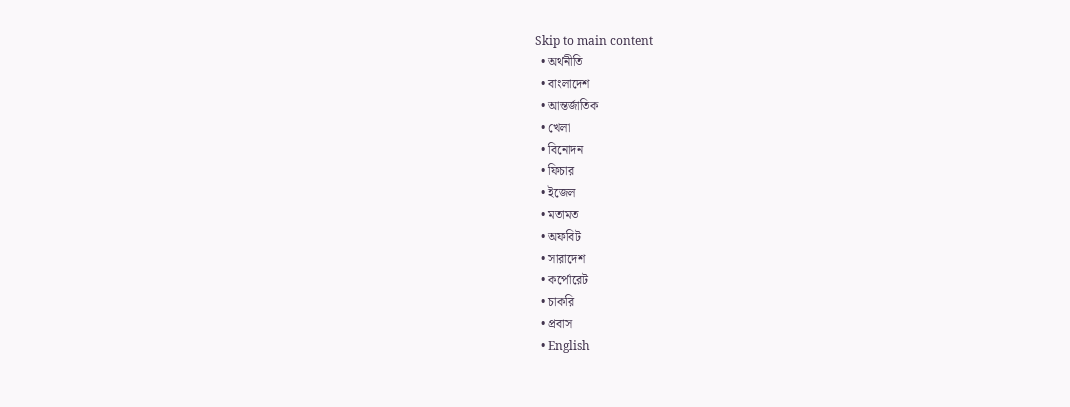Skip to main content
  • অর্থনীতি
  • বাংলাদেশ
  • আন্তর্জাতিক
  • খেলা
  • বিনোদন
  • ফিচার
  • ইজেল
  • মতামত
  • অফবিট
  • সারাদেশ
  • কর্পোরেট
  • চাকরি
  • প্রবাস
  • English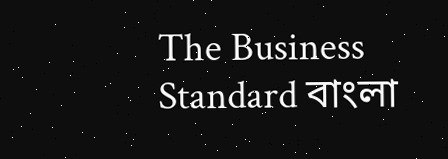The Business Standard বাংলা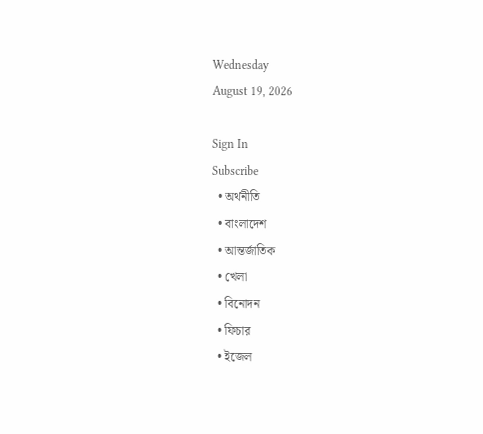Wednesday
August 19, 2026

Sign In
Subscribe
  • অর্থনীতি
  • বাংলাদেশ
  • আন্তর্জাতিক
  • খেলা
  • বিনোদন
  • ফিচার
  • ইজেল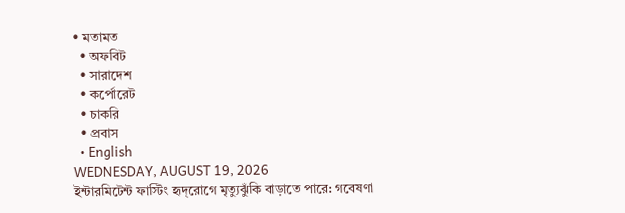• মতামত
  • অফবিট
  • সারাদেশ
  • কর্পোরেট
  • চাকরি
  • প্রবাস
  • English
WEDNESDAY, AUGUST 19, 2026
ইন্টারমিটেন্ট ফাস্টিং হৃদ্‌রোগে মৃত্যুঝুঁকি বাড়াতে পারে: গবেষণা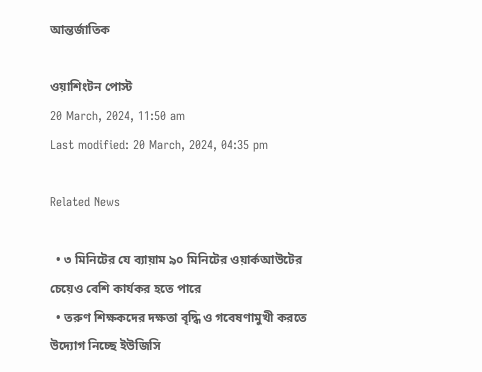আন্তর্জাতিক

ওয়াশিংটন পোস্ট
20 March, 2024, 11:50 am
Last modified: 20 March, 2024, 04:35 pm

Related News

  • ৩ মিনিটের যে ব্যায়াম ৯০ মিনিটের ওয়ার্কআউটের চেয়েও বেশি কার্যকর হতে পারে
  • তরুণ শিক্ষকদের দক্ষতা বৃদ্ধি ও গবেষণামুখী করতে উদ্যোগ নিচ্ছে ইউজিসি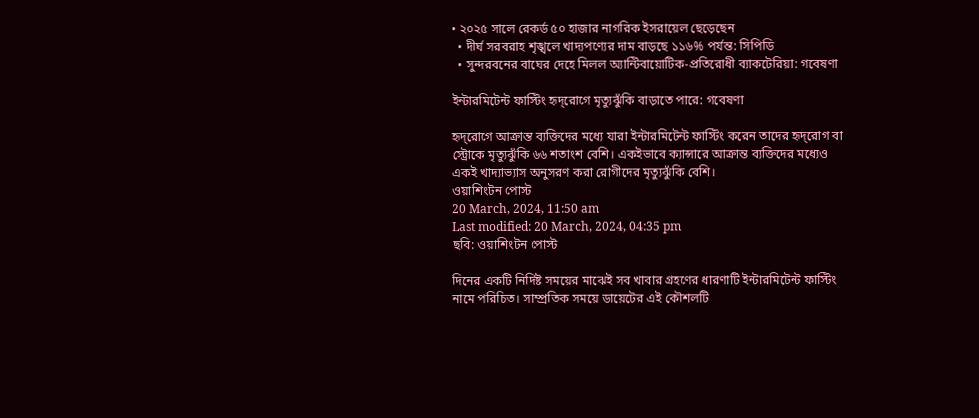• ২০২৫ সালে রেকর্ড ৫০ হাজার নাগরিক ইসরায়েল ছেড়েছেন
  • দীর্ঘ সরবরাহ শৃঙ্খলে খাদ্যপণ্যের দাম বাড়ছে ১১৬% পর্যন্ত: সিপিডি
  • সুন্দরবনের বাঘের দেহে মিলল অ্যান্টিবায়োটিক-প্রতিরোধী ব্যাকটেরিয়া: গবেষণা

ইন্টারমিটেন্ট ফাস্টিং হৃদ্‌রোগে মৃত্যুঝুঁকি বাড়াতে পারে: গবেষণা

হৃদ্‌রোগে আক্রান্ত ব্যক্তিদের মধ্যে যারা ইন্টারমিটেন্ট ফাস্টিং করেন তাদের হৃদ্‌রোগ বা স্ট্রোকে মৃত্যুঝুঁকি ৬৬ শতাংশ বেশি। একইভাবে ক্যান্সারে আক্রান্ত ব্যক্তিদের মধ্যেও একই খাদ্যাভ্যাস অনুসরণ করা রোগীদের মৃত্যুঝুঁকি বেশি।
ওয়াশিংটন পোস্ট
20 March, 2024, 11:50 am
Last modified: 20 March, 2024, 04:35 pm
ছবি: ওয়াশিংটন পোস্ট

দিনের একটি নির্দিষ্ট সময়ের মাঝেই সব খাবার গ্রহণের ধারণাটি ইন্টারমিটেন্ট ফাস্টিং নামে পরিচিত। সাম্প্রতিক সময়ে ডায়েটের এই কৌশলটি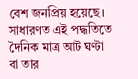বেশ জনপ্রিয় হয়েছে। সাধারণত এই পদ্ধতিতে দৈনিক মাত্র আট ঘণ্টা বা তার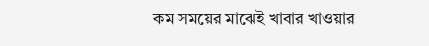কম সময়ের মাঝেই খাবার খাওয়ার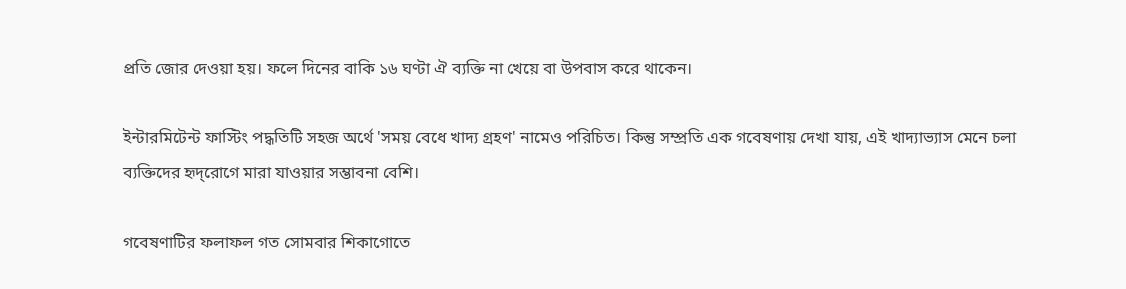প্রতি জোর দেওয়া হয়। ফলে দিনের বাকি ১৬ ঘণ্টা ঐ ব্যক্তি না খেয়ে বা উপবাস করে থাকেন।

ইন্টারমিটেন্ট ফাস্টিং পদ্ধতিটি সহজ অর্থে 'সময় বেধে খাদ্য গ্রহণ' নামেও পরিচিত। কিন্তু সম্প্রতি এক গবেষণায় দেখা যায়, এই খাদ্যাভ্যাস মেনে চলা ব্যক্তিদের হৃদ্‌রোগে মারা যাওয়ার সম্ভাবনা বেশি।

গবেষণাটির ফলাফল গত সোমবার শিকাগোতে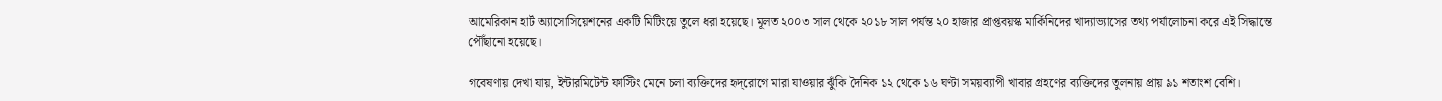আমেরিকান হার্ট অ্যাসোসিয়েশনের একটি মিটিংয়ে তুলে ধরা হয়েছে। মূলত ২০০৩ সাল থেকে ২০১৮ সাল পর্যন্ত ২০ হাজার প্রাপ্তবয়স্ক মার্কিনিদের খাদ্যাভ্যাসের তথ্য পর্যালোচনা করে এই সিদ্ধান্তে পৌঁছানো হয়েছে।

গবেষণায় দেখা যায়, ইন্টারমিটেন্ট ফাস্টিং মেনে চলা ব্যক্তিদের হৃদ্‌রোগে মারা যাওয়ার ঝুঁকি দৈনিক ১২ থেকে ১৬ ঘণ্টা সময়ব্যাপী খাবার গ্রহণের ব্যক্তিদের তুলনায় প্রায় ৯১ শতাংশ বেশি।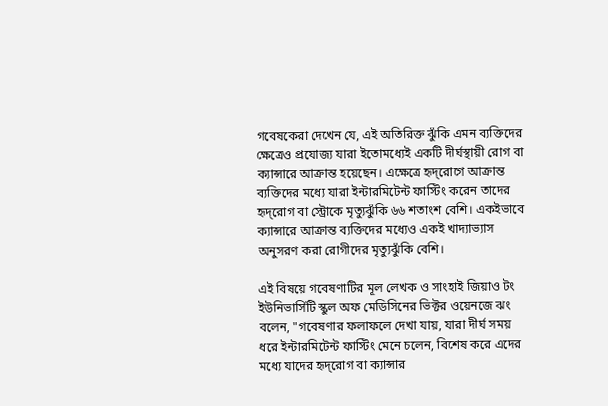গবেষকেরা দেখেন যে, এই অতিরিক্ত ঝুঁকি এমন ব্যক্তিদের ক্ষেত্রেও প্রযোজ্য যারা ইতোমধ্যেই একটি দীর্ঘস্থায়ী রোগ বা ক্যান্সারে আক্রান্ত হয়েছেন। এক্ষেত্রে হৃদ্‌রোগে আক্রান্ত ব্যক্তিদের মধ্যে যারা ইন্টারমিটেন্ট ফাস্টিং করেন তাদের হৃদ্‌রোগ বা স্ট্রোকে মৃত্যুঝুঁকি ৬৬ শতাংশ বেশি। একইভাবে ক্যান্সারে আক্রান্ত ব্যক্তিদের মধ্যেও একই খাদ্যাভ্যাস অনুসরণ করা রোগীদের মৃত্যুঝুঁকি বেশি।

এই বিষয়ে গবেষণাটির মূল লেখক ও সাংহাই জিয়াও টং ইউনিভার্সিটি স্কুল অফ মেডিসিনের ভিক্টর ওয়েনজে ঝং বলেন, "গবেষণার ফলাফলে দেখা যায়, যারা দীর্ঘ সময় ধরে ইন্টারমিটেন্ট ফাস্টিং মেনে চলেন, বিশেষ করে এদের মধ্যে যাদের হৃদ্‌রোগ বা ক্যান্সার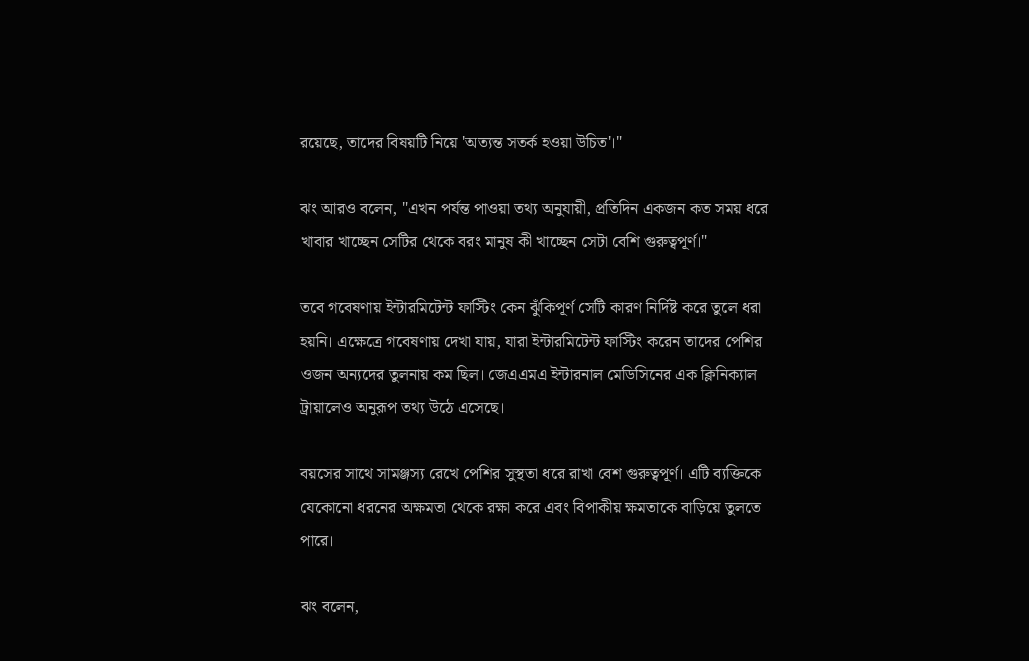রয়েছে, তাদের বিষয়টি নিয়ে 'অত্যন্ত সতর্ক হওয়া উচিত'।"

ঝং আরও বলেন, "এখন পর্যন্ত পাওয়া তথ্য অনুযায়ী, প্রতিদিন একজন কত সময় ধরে খাবার খাচ্ছেন সেটির থেকে বরং মানুষ কী খাচ্ছেন সেটা বেশি গুরুত্বপূর্ণ।"

তবে গবেষণায় ইন্টারমিটেন্ট ফাস্টিং কেন ঝুঁকিপূর্ণ সেটি কারণ নির্দিষ্ট করে তুলে ধরা হয়নি। এক্ষেত্রে গবেষণায় দেখা যায়, যারা ইন্টারমিটেন্ট ফাস্টিং করেন তাদের পেশির ওজন অন্যদের তুলনায় কম ছিল। জেএএমএ ইন্টারনাল মেডিসিনের এক ক্লিনিক্যাল ট্রায়ালেও অনুরূপ তথ্য উঠে এসেছে।

বয়সের সাথে সামঞ্জস্য রেখে পেশির সুস্থতা ধরে রাখা বেশ গুরুত্বপূর্ণ। এটি ব্যক্তিকে যেকোনো ধরনের অক্ষমতা থেকে রক্ষা করে এবং বিপাকীয় ক্ষমতাকে বাড়িয়ে তুলতে পারে।

ঝং বলেন,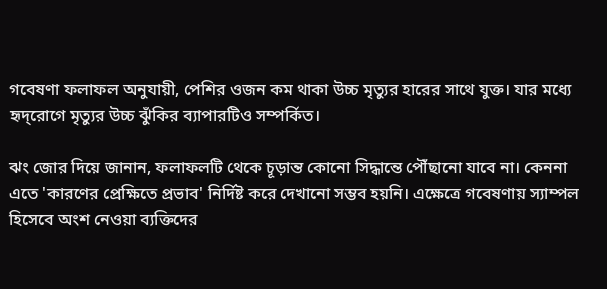গবেষণা ফলাফল অনুযায়ী, পেশির ওজন কম থাকা উচ্চ মৃত্যুর হারের সাথে যুক্ত। যার মধ্যে হৃদ্‌রোগে মৃত্যুর উচ্চ ঝুঁকির ব্যাপারটিও সম্পর্কিত।

ঝং জোর দিয়ে জানান, ফলাফলটি থেকে চূড়ান্ত কোনো সিদ্ধান্তে পৌঁছানো যাবে না। কেননা এতে 'কারণের প্রেক্ষিতে প্রভাব' নির্দিষ্ট করে দেখানো সম্ভব হয়নি। এক্ষেত্রে গবেষণায় স্যাম্পল হিসেবে অংশ নেওয়া ব্যক্তিদের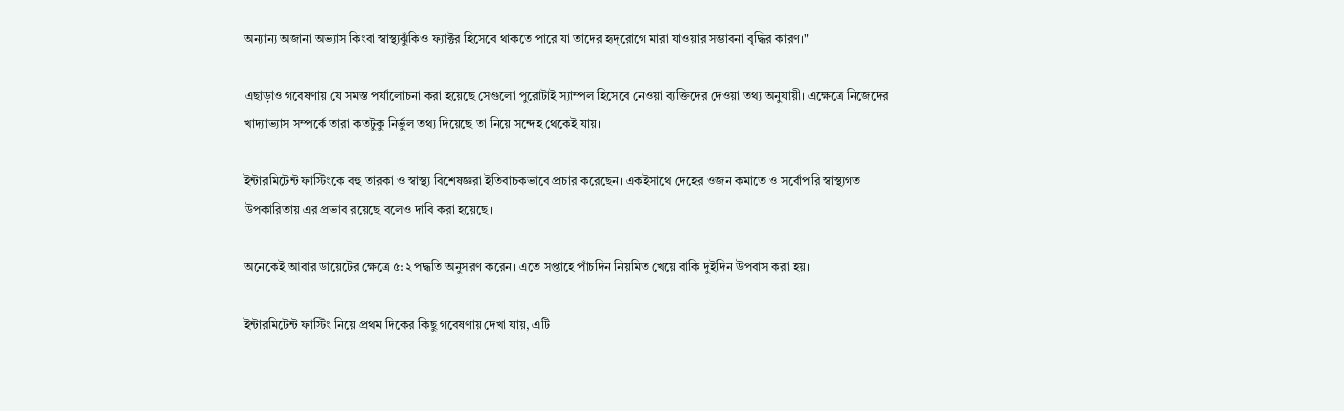অন্যান্য অজানা অভ্যাস কিংবা স্বাস্থ্যঝুঁকিও ফ্যাক্টর হিসেবে থাকতে পারে যা তাদের হৃদ্‌রোগে মারা যাওয়ার সম্ভাবনা বৃদ্ধির কারণ।"

এছাড়াও গবেষণায় যে সমস্ত পর্যালোচনা করা হয়েছে সেগুলো পুরোটাই স্যাম্পল হিসেবে নেওয়া ব্যক্তিদের দেওয়া তথ্য অনুযায়ী। এক্ষেত্রে নিজেদের খাদ্যাভ্যাস সম্পর্কে তারা কতটুকু নির্ভুল তথ্য দিয়েছে তা নিয়ে সন্দেহ থেকেই যায়।

ইন্টারমিটেন্ট ফাস্টিংকে বহু তারকা ও স্বাস্থ্য বিশেষজ্ঞরা ইতিবাচকভাবে প্রচার করেছেন। একইসাথে দেহের ওজন কমাতে ও সর্বোপরি স্বাস্থ্যগত উপকারিতায় এর প্রভাব রয়েছে বলেও দাবি করা হয়েছে।

অনেকেই আবার ডায়েটের ক্ষেত্রে ৫:২ পদ্ধতি অনুসরণ করেন। এতে সপ্তাহে পাঁচদিন নিয়মিত খেয়ে বাকি দুইদিন উপবাস করা হয়।

ইন্টারমিটেন্ট ফাস্টিং নিয়ে প্রথম দিকের কিছু গবেষণায় দেখা যায়, এটি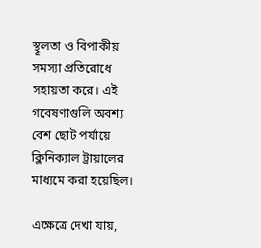স্থূলতা ও বিপাকীয় সমস্যা প্রতিরোধে সহায়তা করে। এই গবেষণাগুলি অবশ্য বেশ ছোট পর্যায়ে ক্লিনিক্যাল ট্রায়ালের মাধ্যমে করা হয়েছিল।

এক্ষেত্রে দেখা যায়,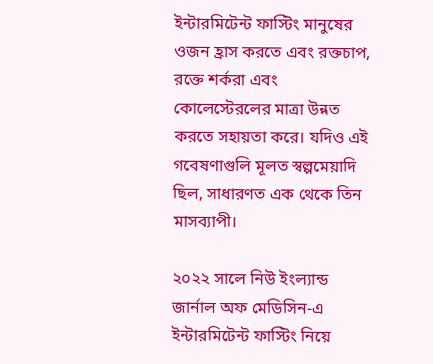ইন্টারমিটেন্ট ফাস্টিং মানুষের ওজন হ্রাস করতে এবং রক্তচাপ, রক্তে শর্করা এবং কোলেস্টেরলের মাত্রা উন্নত করতে সহায়তা করে। যদিও এই গবেষণাগুলি মূলত স্বল্পমেয়াদি ছিল, সাধারণত এক থেকে তিন মাসব্যাপী।

২০২২ সালে নিউ ইংল্যান্ড জার্নাল অফ মেডিসিন-এ ইন্টারমিটেন্ট ফাস্টিং নিয়ে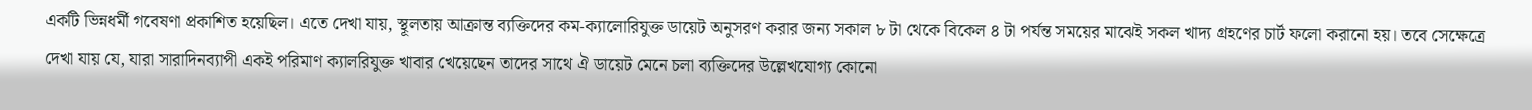একটি ভিন্নধর্মী গবেষণা প্রকাশিত হয়েছিল। এতে দেখা যায়, স্থূলতায় আক্রান্ত ব্যক্তিদের কম-ক্যালোরিযুক্ত ডায়েট অনুসরণ করার জন্য সকাল ৮ টা থেকে বিকেল ৪ টা পর্যন্ত সময়ের মাঝেই সকল খাদ্য গ্রহণের চার্ট ফলো করানো হয়। তবে সেক্ষেত্রে দেখা যায় যে, যারা সারাদিনব্যাপী একই পরিমাণ ক্যালরিযুক্ত খাবার খেয়েছেন তাদের সাথে ঐ ডায়েট মেনে চলা ব্যক্তিদের উল্লেখযোগ্য কোনো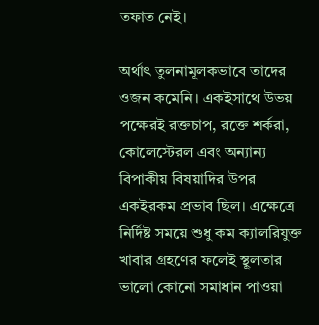তফাত নেই।

অর্থাৎ তুলনামূলকভাবে তাদের ওজন কমেনি। একইসাথে উভয় পক্ষেরই রক্তচাপ, রক্তে শর্করা, কোলেস্টেরল এবং অন্যান্য বিপাকীয় বিষয়াদির উপর একইরকম প্রভাব ছিল। এক্ষেত্রে নির্দিষ্ট সময়ে শুধু কম ক্যালরিযুক্ত খাবার গ্রহণের ফলেই স্থূলতার ভালো কোনো সমাধান পাওয়া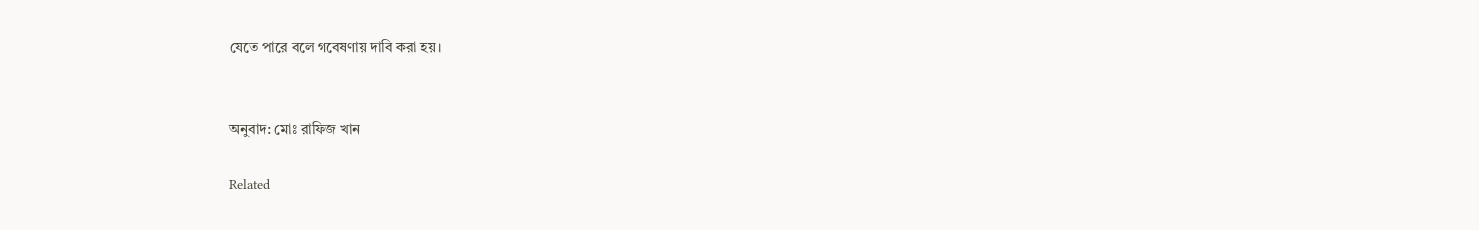যেতে পারে বলে গবেষণায় দাবি করা হয়।


অনুবাদ: মোঃ রাফিজ খান

Related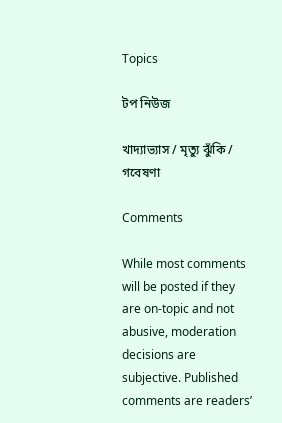Topics

টপ নিউজ

খাদ্যাভ্যাস / মৃত্যু ঝুঁকি / গবেষণা

Comments

While most comments will be posted if they are on-topic and not abusive, moderation decisions are subjective. Published comments are readers’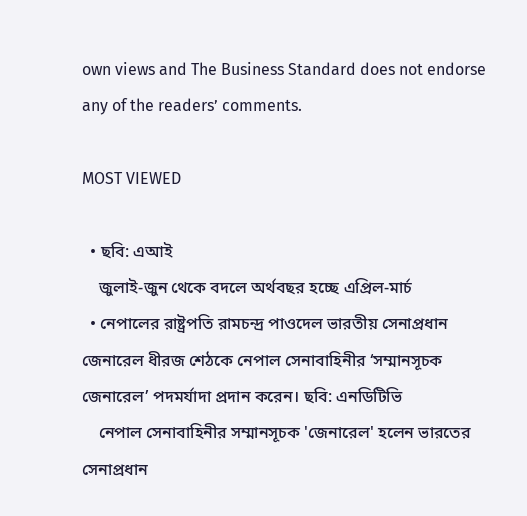own views and The Business Standard does not endorse any of the readers’ comments.

MOST VIEWED

  • ছবি: এআই
    জুলাই-জুন থেকে বদলে অর্থবছর হচ্ছে এপ্রিল-মার্চ
  • নেপালের রাষ্ট্রপতি রামচন্দ্র পাওদেল ভারতীয় সেনাপ্রধান জেনারেল ধীরজ শেঠকে নেপাল সেনাবাহিনীর ‘সম্মানসূচক জেনারেল’ পদমর্যাদা প্রদান করেন। ছবি: এনডিটিভি
    নেপাল সেনাবাহিনীর সম্মানসূচক 'জেনারেল' হলেন ভারতের সেনাপ্রধান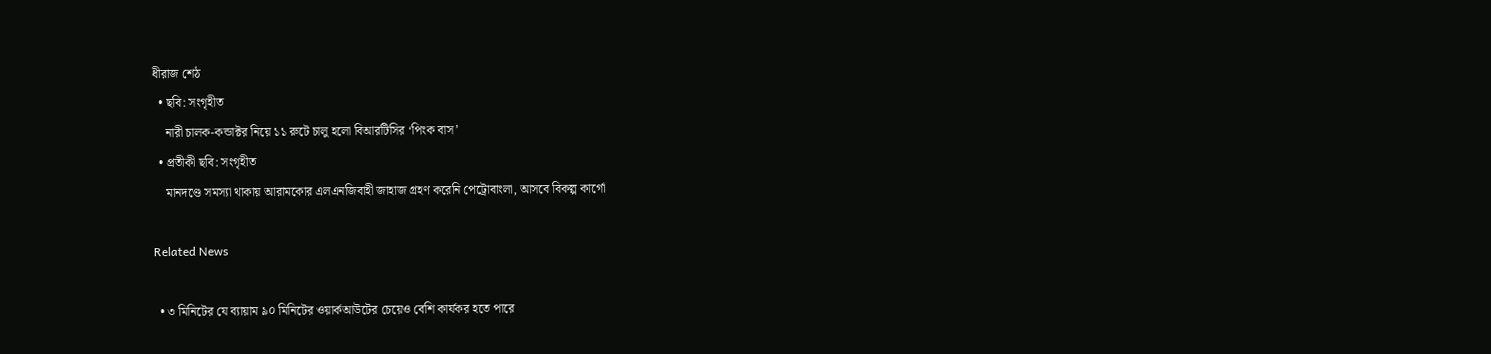ধীরাজ শেঠ
  • ছবি: সংগৃহীত
    নারী চালক-কন্ডাক্টর নিয়ে ১১ রুটে চালু হলো বিআরটিসির ‘পিংক বাস’
  • প্রতীকী ছবি: সংগৃহীত
    মানদণ্ডে সমস্যা থাকায় আরামকোর এলএনজিবাহী জাহাজ গ্রহণ করেনি পেট্রোবাংলা, আসবে বিকল্প কার্গো

Related News

  • ৩ মিনিটের যে ব্যায়াম ৯০ মিনিটের ওয়ার্কআউটের চেয়েও বেশি কার্যকর হতে পারে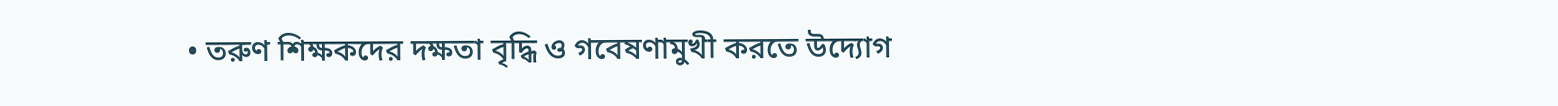• তরুণ শিক্ষকদের দক্ষতা বৃদ্ধি ও গবেষণামুখী করতে উদ্যোগ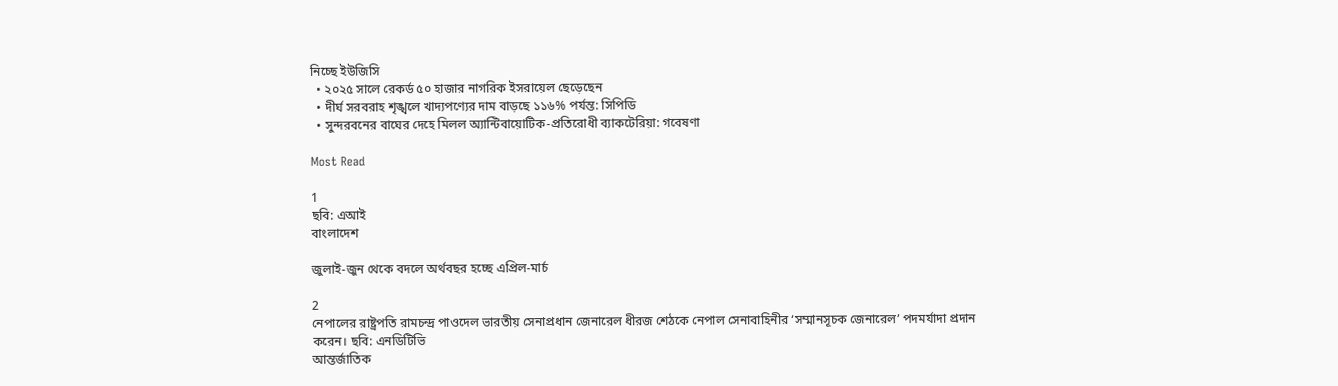নিচ্ছে ইউজিসি
  • ২০২৫ সালে রেকর্ড ৫০ হাজার নাগরিক ইসরায়েল ছেড়েছেন
  • দীর্ঘ সরবরাহ শৃঙ্খলে খাদ্যপণ্যের দাম বাড়ছে ১১৬% পর্যন্ত: সিপিডি
  • সুন্দরবনের বাঘের দেহে মিলল অ্যান্টিবায়োটিক-প্রতিরোধী ব্যাকটেরিয়া: গবেষণা

Most Read

1
ছবি: এআই
বাংলাদেশ

জুলাই-জুন থেকে বদলে অর্থবছর হচ্ছে এপ্রিল-মার্চ

2
নেপালের রাষ্ট্রপতি রামচন্দ্র পাওদেল ভারতীয় সেনাপ্রধান জেনারেল ধীরজ শেঠকে নেপাল সেনাবাহিনীর ‘সম্মানসূচক জেনারেল’ পদমর্যাদা প্রদান করেন। ছবি: এনডিটিভি
আন্তর্জাতিক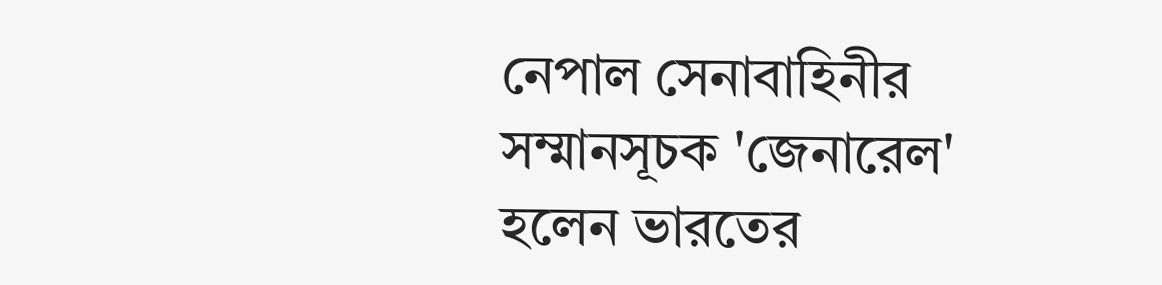নেপাল সেনাবাহিনীর সম্মানসূচক 'জেনারেল' হলেন ভারতের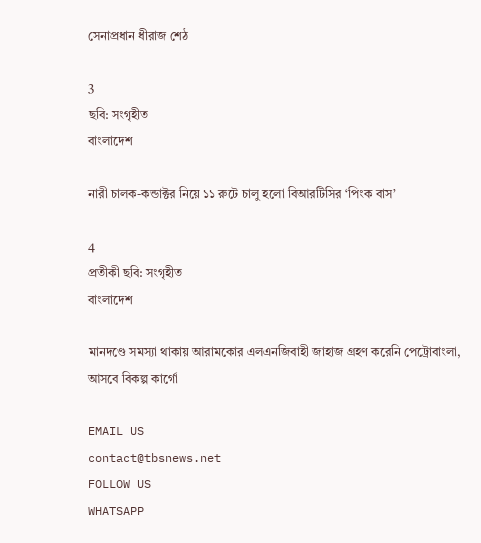সেনাপ্রধান ধীরাজ শেঠ

3
ছবি: সংগৃহীত
বাংলাদেশ

নারী চালক-কন্ডাক্টর নিয়ে ১১ রুটে চালু হলো বিআরটিসির ‘পিংক বাস’

4
প্রতীকী ছবি: সংগৃহীত
বাংলাদেশ

মানদণ্ডে সমস্যা থাকায় আরামকোর এলএনজিবাহী জাহাজ গ্রহণ করেনি পেট্রোবাংলা, আসবে বিকল্প কার্গো

EMAIL US
contact@tbsnews.net
FOLLOW US
WHATSAPP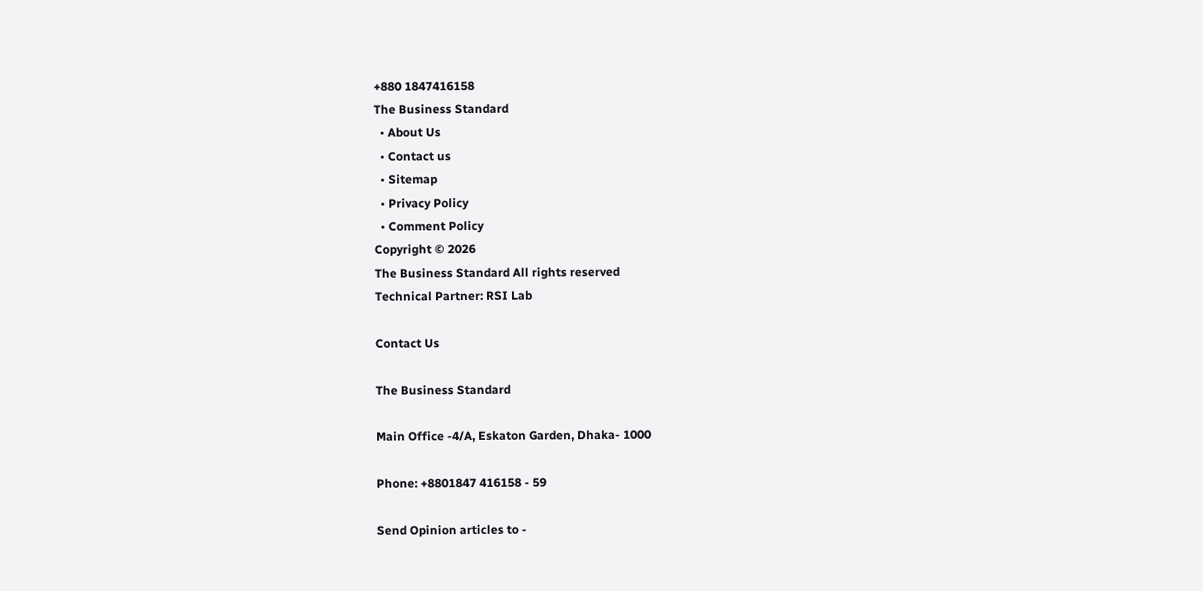+880 1847416158
The Business Standard
  • About Us
  • Contact us
  • Sitemap
  • Privacy Policy
  • Comment Policy
Copyright © 2026
The Business Standard All rights reserved
Technical Partner: RSI Lab

Contact Us

The Business Standard

Main Office -4/A, Eskaton Garden, Dhaka- 1000

Phone: +8801847 416158 - 59

Send Opinion articles to -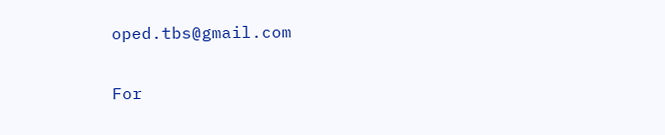oped.tbs@gmail.com

For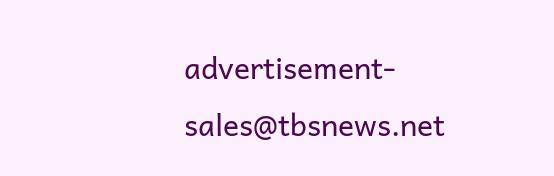advertisement- sales@tbsnews.net